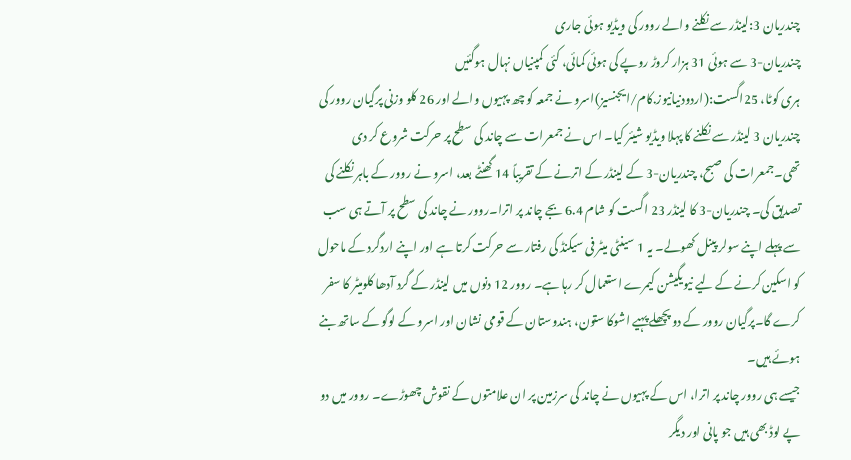چندریان 3:لینڈر سے نکلنے والے روور کی ویڈیو ہوئی جاری
چندریان-3 سے ہوئی 31 ہزار کروڑ روپے کی ہوئی کمائی، کئی کمپنیاں نہال ہوگئیں
ہری کوٹا، 25اگست:(اردودنیانیوز.کام/ایجنسیز)اسرو نے جمعہ کو چھ پہیوں والے اور 26 کلو وزنی پرگیان روور کی چندریان 3 لینڈر سے نکلنے کا پہلا ویڈیو شیئر کیا۔ اس نے جمعرات سے چاند کی سطح پر حرکت شروع کر دی تھی۔جمعرات کی صبح، چندریان-3 کے لینڈر کے اترنے کے تقریباً 14 گھنٹے بعد، اسرو نے روور کے باہر نکلنے کی تصدیق کی۔ چندریان-3 کا لینڈر 23 اگست کو شام 6.4 بجے چاند پر اترا۔روور نے چاند کی سطح پر آتے ہی سب سے پہلے اپنے سولر پینل کھولے۔ یہ 1 سینٹی میٹر فی سیکنڈ کی رفتار سے حرکت کرتا ہے اور اپنے اردگرد کے ماحول کو اسکین کرنے کے لیے نیویگیشن کیمرے استعمال کر رہا ہے۔ روور 12 دنوں میں لینڈر کے گرد آدھا کلومیٹر کا سفر کرے گا۔پرگیان روور کے دو پچھلے پہیے اشوکا ستون، ہندوستان کے قومی نشان اور اسرو کے لوگو کے ساتھ بنے ہوئے ہیں۔
جیسے ہی روور چاند پر اترا، اس کے پہیوں نے چاند کی سرزمین پر ان علامتوں کے نقوش چھوڑے۔ روور میں دو پے لوڈ بھی ہیں جو پانی اور دیگر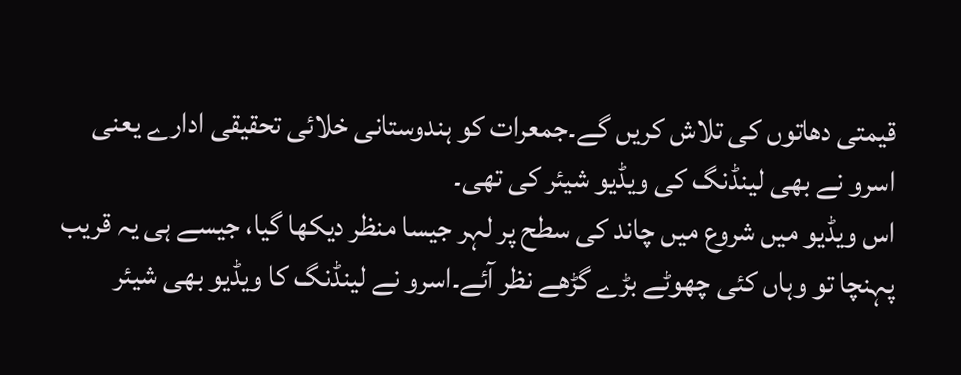قیمتی دھاتوں کی تلاش کریں گے۔جمعرات کو ہندوستانی خلائی تحقیقی ادارے یعنی اسرو نے بھی لینڈنگ کی ویڈیو شیئر کی تھی۔
اس ویڈیو میں شروع میں چاند کی سطح پر لہر جیسا منظر دیکھا گیا، جیسے ہی یہ قریب پہنچا تو وہاں کئی چھوٹے بڑے گڑھے نظر آئے۔اسرو نے لینڈنگ کا ویڈیو بھی شیئر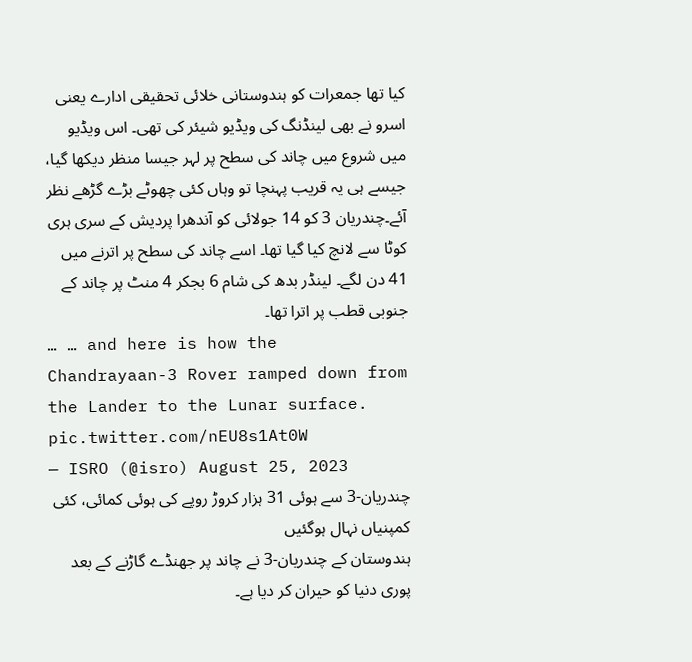کیا تھا جمعرات کو ہندوستانی خلائی تحقیقی ادارے یعنی اسرو نے بھی لینڈنگ کی ویڈیو شیئر کی تھی۔ اس ویڈیو میں شروع میں چاند کی سطح پر لہر جیسا منظر دیکھا گیا، جیسے ہی یہ قریب پہنچا تو وہاں کئی چھوٹے بڑے گڑھے نظر آئے۔چندریان 3 کو 14 جولائی کو آندھرا پردیش کے سری ہری کوٹا سے لانچ کیا گیا تھا۔ اسے چاند کی سطح پر اترنے میں 41 دن لگے۔ لینڈر بدھ کی شام 6 بجکر 4 منٹ پر چاند کے جنوبی قطب پر اترا تھا۔
… … and here is how the Chandrayaan-3 Rover ramped down from the Lander to the Lunar surface. pic.twitter.com/nEU8s1At0W
— ISRO (@isro) August 25, 2023
چندریان-3 سے ہوئی 31 ہزار کروڑ روپے کی ہوئی کمائی، کئی کمپنیاں نہال ہوگئیں
ہندوستان کے چندریان-3 نے چاند پر جھنڈے گاڑنے کے بعد پوری دنیا کو حیران کر دیا ہے۔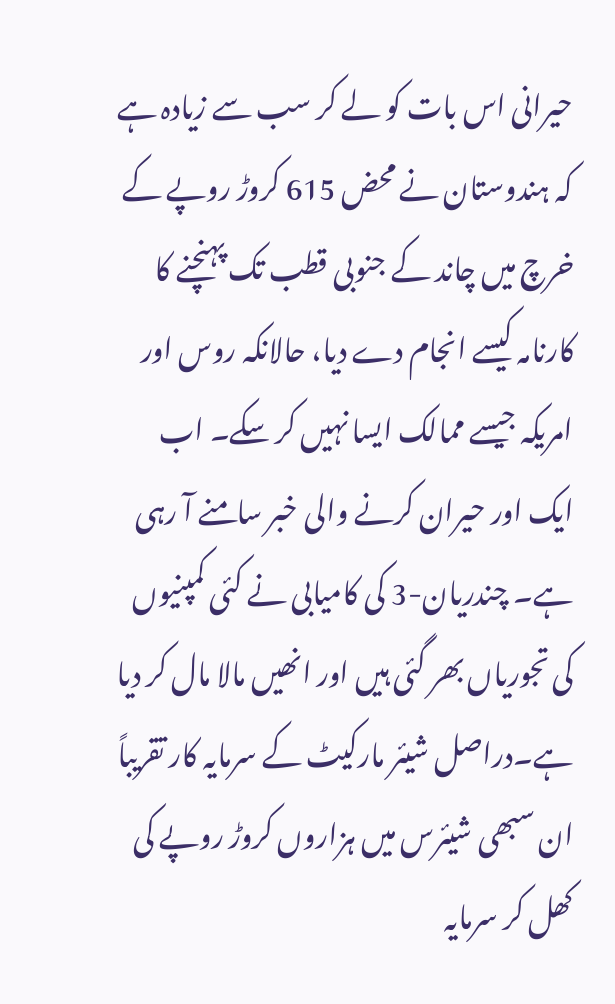حیرانی اس بات کو لے کر سب سے زیادہ ہے کہ ہندوستان نے محض 615 کروڑ روپے کے خرچ میں چاند کے جنوبی قطب تک پہنچنے کا کارنامہ کیسے انجام دے دیا، حالانکہ روس اور امریکہ جیسے ممالک ایسا نہیں کر سکے۔ اب ایک اور حیران کرنے والی خبر سامنے آ رہی ہے۔ چندریان-3 کی کامیابی نے کئی کمپنیوں کی تجوریاں بھر گئی ہیں اور انھیں مالا مال کر دیا ہے۔دراصل شیئر مارکیٹ کے سرمایہ کار تقریباً ان سبھی شیئرس میں ہزاروں کروڑ روپے کی کھل کر سرمایہ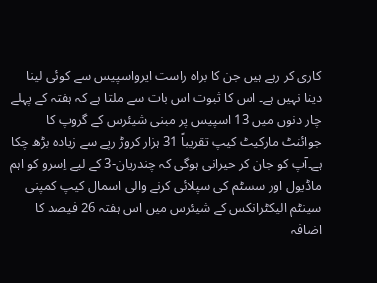کاری کر رہے ہیں جن کا براہ راست ایرواسپیس سے کوئی لینا دینا نہیں ہے۔ اس کا ثبوت اس بات سے ملتا ہے کہ ہفتہ کے پہلے چار دنوں میں 13 اسپیس پر مبنی شیئرس کے گروپ کا جوائنٹ مارکیٹ کیپ تقریباً 31 ہزار کروڑ رپے سے زیادہ بڑھ چکا ہے۔آپ کو جان کر حیرانی ہوگی کہ چندریان-3 کے لیے اِسرو کو اہم ماڈیول اور سسٹم کی سپلائی کرنے والی اسمال کیپ کمپنی سینٹم الیکٹرانکس کے شیئرس میں اس ہفتہ 26 فیصد کا اضافہ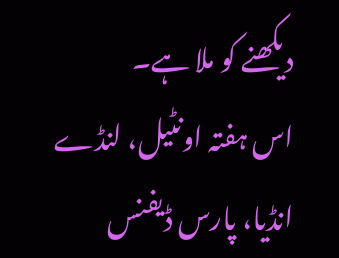دیکھنے کو ملا ہے۔
اس ہفتہ اونٹیل، لنڈے انڈیا، پارس ڈیفنس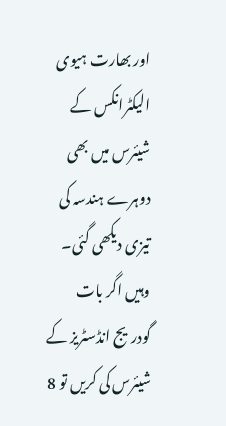اور بھارت ہیوی الیکٹرانکس کے شیئرس میں بھی دوہرے ہندسہ کی تیزی دیکھی گئی۔ وہیں اگر بات گودریج انڈسٹریز کے شیئرس کی کریں تو 8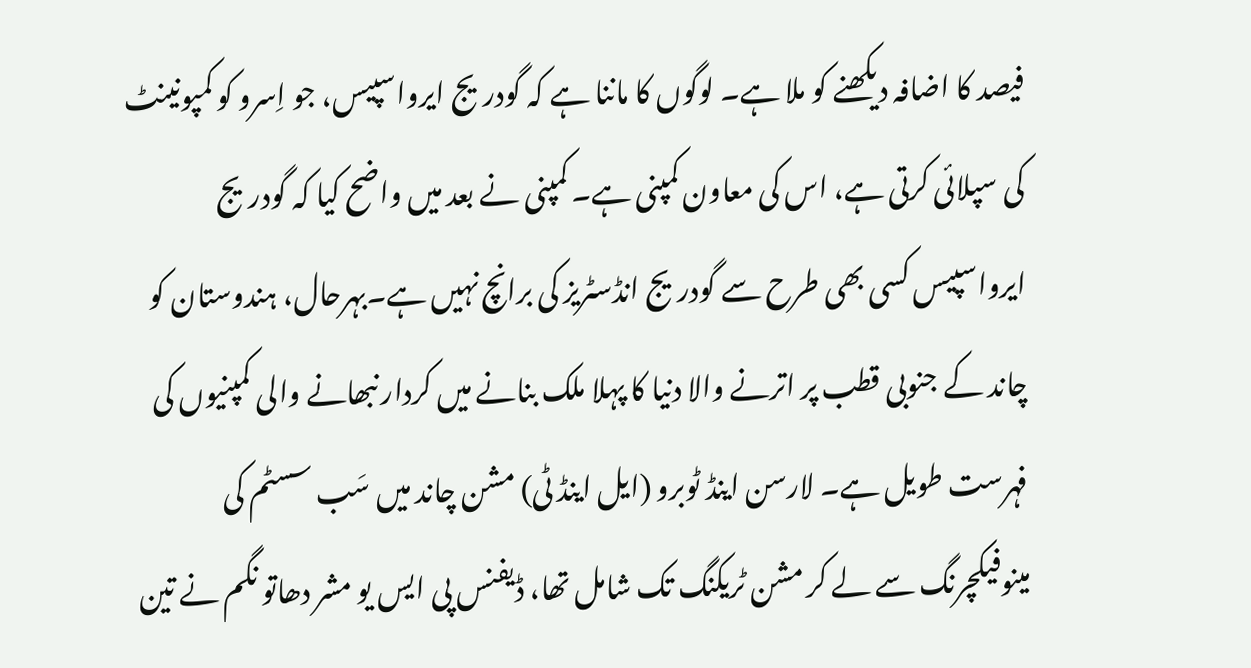فیصد کا اضافہ دیکھنے کو ملا ہے۔ لوگوں کا ماننا ہے کہ گودریج ایرواسپیس، جو اِسرو کو کمپونینٹ کی سپلائی کرتی ہے، اس کی معاون کمپنی ہے۔ کمپنی نے بعد میں واضح کیا کہ گودریج ایرواسپیس کسی بھی طرح سے گودریج انڈسٹریز کی برانچ نہیں ہے۔بہرحال، ہندوستان کو چاند کے جنوبی قطب پر اترنے والا دنیا کا پہلا ملک بنانے میں کردار نبھانے والی کمپنیوں کی فہرست طویل ہے۔ لارسن اینڈ ٹوبرو (ایل اینڈ ٹی) مشن چاند میں سَب سسٹم کی مینوفیکچرنگ سے لے کر مشن ٹریکنگ تک شامل تھا، ڈیفنس پی ایس یو مشر دھاتو نگم نے تین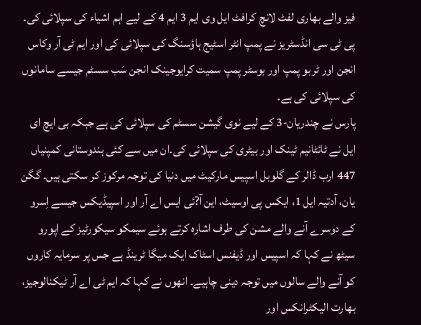فیز والے بھاری لفٹ لانچ کرافٹ ایل وی ایم 3 ایم 4 کے لیے اہم اشیاء کی سپلائی کی۔ پی ٹی سی انڈسٹریز نے پمپ انٹر اسٹیج ہاؤسنگ کی سپلائی کی اور ایم ٹی آر وکاس انجن اور ٹربو پمپ اور بوسٹر پمپ سمیت کرایوجینک انجن سَب سسٹم جیسے سامانوں کی سپلائی کی ہے۔
پارس نے چندریان-3 کے لیے نوی گیشن سسٹم کی سپلائی کی ہے جبکہ بی ایچ ای ایل نے ٹائٹانیم ٹینک اور بیٹری کی سپلائی کی۔ان میں سے کئی ہندوستانی کمپنیاں 447 ارب ڈالر کے گلوبل اسپیس مارکیٹ میں دنیا کی توجہ مرکوز کر سکتی ہیں۔ گگن یان، آدتیہ ایل 1، ایکس پی اوسیٹ، این آ?ئی ایس اے آر اور اسپیڈیکس جیسے اِسرو کے دوسرے آنے والے مشن کی طرف اشارہ کرتے ہوئے سیمکو سیکورٹیز کے اپورو سیٹھ نے کہا کہ اسپیس اور ڈیفنس اسٹاک ایک میگا ٹرینڈ ہے جس پر سرمایہ کاروں کو آنے والے سالوں میں توجہ دینی چاہیے۔ انھوں نے کہا کہ ایم ٹی اے آر ٹیکنالوجیز، بھارت الیکٹرانکس اور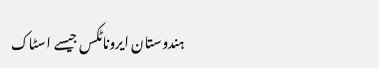ہندوستان ایروناٹکس جیسے اسٹاک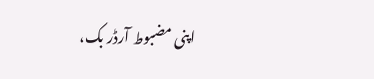اپنی مضبوط آرڈر بک،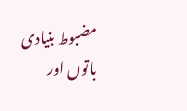مضبوط بنیادی باتوں اور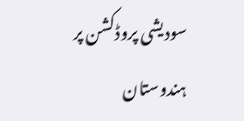سودیشی پروڈکشن پر ہندوستان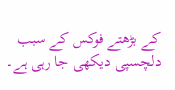کے بڑھتے فوکس کے سبب دلچسپی دیکھی جا رہی ہے۔